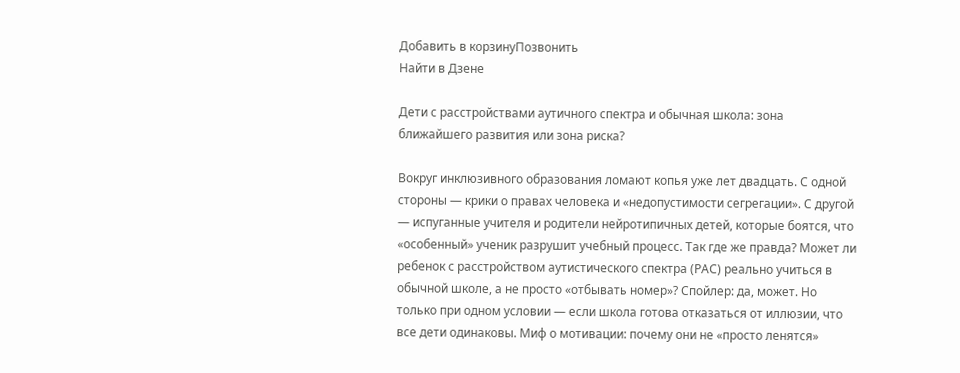Добавить в корзинуПозвонить
Найти в Дзене

Дети с расстройствами аутичного спектра и обычная школа: зона ближайшего развития или зона риска?

Вокруг инклюзивного образования ломают копья уже лет двадцать. С одной стороны — крики о правах человека и «недопустимости сегрегации». С другой — испуганные учителя и родители нейротипичных детей, которые боятся, что «особенный» ученик разрушит учебный процесс. Так где же правда? Может ли ребенок с расстройством аутистического спектра (РАС) реально учиться в обычной школе, а не просто «отбывать номер»? Спойлер: да, может. Но только при одном условии — если школа готова отказаться от иллюзии, что все дети одинаковы. Миф о мотивации: почему они не «просто ленятся»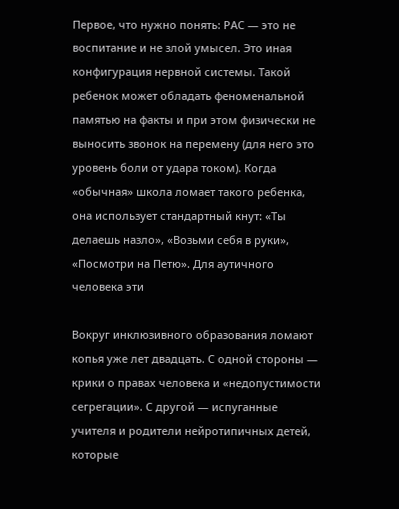Первое, что нужно понять: РАС — это не воспитание и не злой умысел. Это иная конфигурация нервной системы. Такой ребенок может обладать феноменальной памятью на факты и при этом физически не выносить звонок на перемену (для него это уровень боли от удара током). Когда «обычная» школа ломает такого ребенка, она использует стандартный кнут: «Ты делаешь назло», «Возьми себя в руки», «Посмотри на Петю». Для аутичного человека эти

Вокруг инклюзивного образования ломают копья уже лет двадцать. С одной стороны — крики о правах человека и «недопустимости сегрегации». С другой — испуганные учителя и родители нейротипичных детей, которые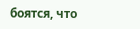боятся, что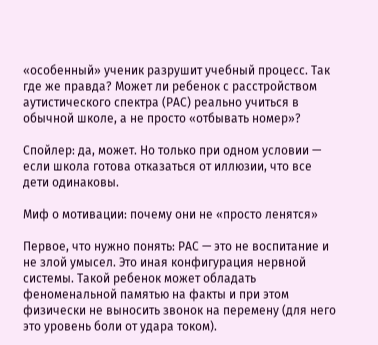«особенный» ученик разрушит учебный процесс. Так где же правда? Может ли ребенок с расстройством аутистического спектра (РАС) реально учиться в обычной школе, а не просто «отбывать номер»?

Спойлер: да, может. Но только при одном условии — если школа готова отказаться от иллюзии, что все дети одинаковы.

Миф о мотивации: почему они не «просто ленятся»

Первое, что нужно понять: РАС — это не воспитание и не злой умысел. Это иная конфигурация нервной системы. Такой ребенок может обладать феноменальной памятью на факты и при этом физически не выносить звонок на перемену (для него это уровень боли от удара током).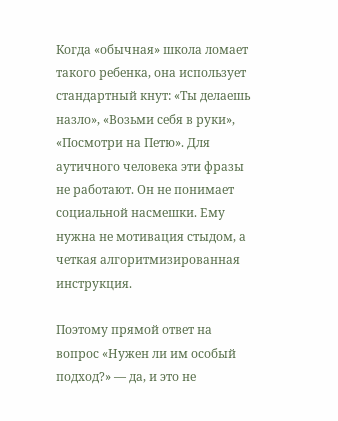Когда «обычная» школа ломает такого ребенка, она использует стандартный кнут: «Ты делаешь назло», «Возьми себя в руки», «Посмотри на Петю». Для аутичного человека эти фразы не работают. Он не понимает социальной насмешки. Ему нужна не мотивация стыдом, а четкая алгоритмизированная инструкция.

Поэтому прямой ответ на вопрос «Нужен ли им особый подход?» — да, и это не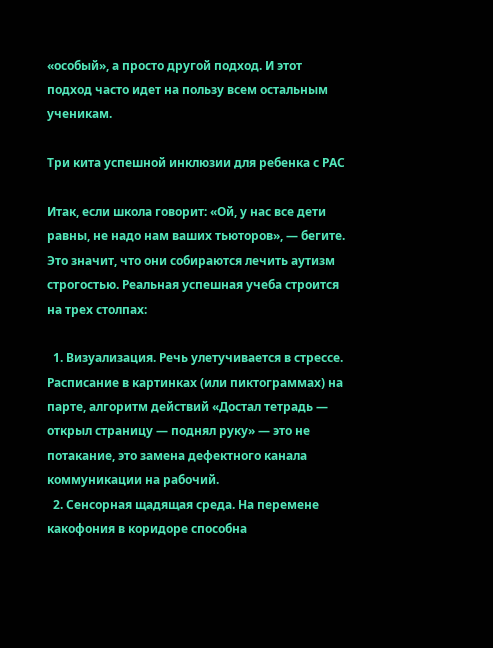«особый», а просто другой подход. И этот подход часто идет на пользу всем остальным ученикам.

Три кита успешной инклюзии для ребенка с РАС

Итак, если школа говорит: «Ой, у нас все дети равны, не надо нам ваших тьюторов», — бегите. Это значит, что они собираются лечить аутизм строгостью. Реальная успешная учеба строится на трех столпах:

  1. Визуализация. Речь улетучивается в стрессе. Расписание в картинках (или пиктограммах) на парте, алгоритм действий «Достал тетрадь — открыл страницу — поднял руку» — это не потакание, это замена дефектного канала коммуникации на рабочий.
  2. Сенсорная щадящая среда. На перемене какофония в коридоре способна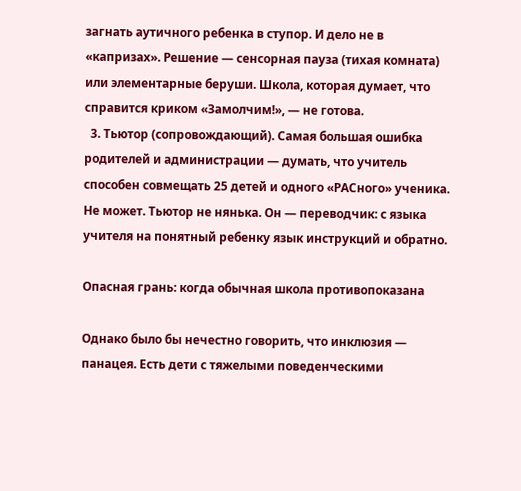загнать аутичного ребенка в ступор. И дело не в «капризах». Решение — сенсорная пауза (тихая комната) или элементарные беруши. Школа, которая думает, что справится криком «Замолчим!», — не готова.
  3. Тьютор (сопровождающий). Самая большая ошибка родителей и администрации — думать, что учитель способен совмещать 25 детей и одного «РАСного» ученика. Не может. Тьютор не нянька. Он — переводчик: с языка учителя на понятный ребенку язык инструкций и обратно.

Опасная грань: когда обычная школа противопоказана

Однако было бы нечестно говорить, что инклюзия — панацея. Есть дети с тяжелыми поведенческими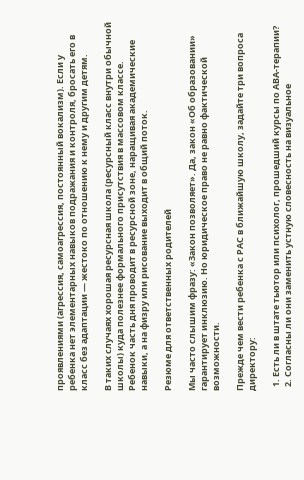проявлениями (агрессия, самоагрессия, постоянный вокализм). Если у ребенка нет элементарных навыков подражания и контроля, бросать его в класс без адаптации — жестоко по отношению к нему и другим детям.

В таких случаях хорошая ресурсная школа (ресурсный класс внутри обычной школы) куда полезнее формального присутствия в массовом классе. Ребенок часть дня проводит в ресурсной зоне, наращивая академические навыки, а на физру или рисование выходит в общий поток.

Резюме для ответственных родителей

Мы часто слышим фразу: «Закон позволяет». Да, закон «Об образовании» гарантирует инклюзию. Но юридическое право не равно фактической возможности.

Прежде чем вести ребенка с РАС в ближайшую школу, задайте три вопроса директору:

  1. Есть ли в штате тьютор или психолог, прошедший курсы по АВА-терапии?
  2. Согласны ли они заменить устную словесность на визуальное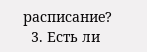расписание?
  3. Есть ли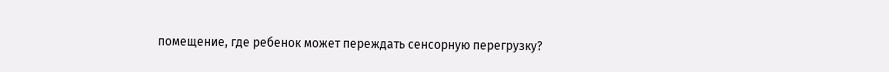помещение, где ребенок может переждать сенсорную перегрузку?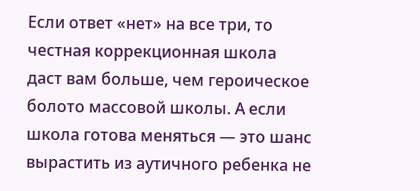Если ответ «нет» на все три, то честная коррекционная школа даст вам больше, чем героическое болото массовой школы. А если школа готова меняться — это шанс вырастить из аутичного ребенка не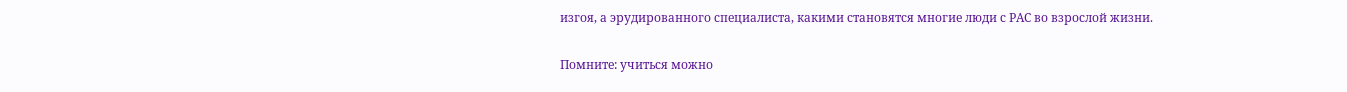изгоя, а эрудированного специалиста, какими становятся многие люди с РАС во взрослой жизни.

Помните: учиться можно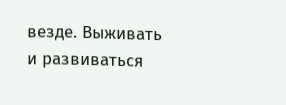везде. Выживать и развиваться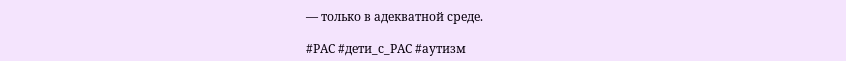— только в адекватной среде.

#РАС #дети_с_РАС #аутизм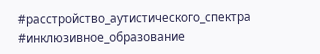#расстройство_аутистического_спектра #инклюзивное_образование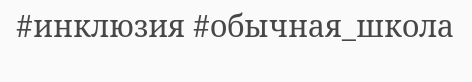#инклюзия #обычная_школа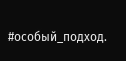#особый_подход.